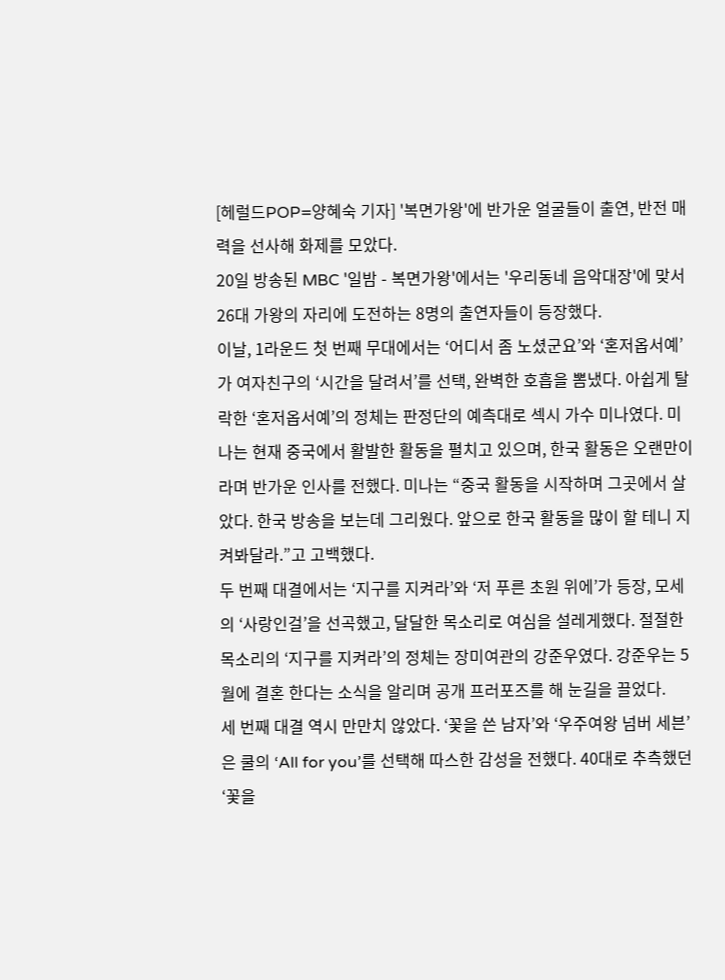[헤럴드POP=양혜숙 기자] '복면가왕'에 반가운 얼굴들이 출연, 반전 매력을 선사해 화제를 모았다.
20일 방송된 MBC '일밤 - 복면가왕'에서는 '우리동네 음악대장'에 맞서 26대 가왕의 자리에 도전하는 8명의 출연자들이 등장했다.
이날, 1라운드 첫 번째 무대에서는 ‘어디서 좀 노셨군요’와 ‘혼저옵서예’가 여자친구의 ‘시간을 달려서’를 선택, 완벽한 호흡을 뽐냈다. 아쉽게 탈락한 ‘혼저옵서예’의 정체는 판정단의 예측대로 섹시 가수 미나였다. 미나는 현재 중국에서 활발한 활동을 펼치고 있으며, 한국 활동은 오랜만이라며 반가운 인사를 전했다. 미나는 “중국 활동을 시작하며 그곳에서 살았다. 한국 방송을 보는데 그리웠다. 앞으로 한국 활동을 많이 할 테니 지켜봐달라.”고 고백했다.
두 번째 대결에서는 ‘지구를 지켜라’와 ‘저 푸른 초원 위에’가 등장, 모세의 ‘사랑인걸’을 선곡했고, 달달한 목소리로 여심을 설레게했다. 절절한 목소리의 ‘지구를 지켜라’의 정체는 장미여관의 강준우였다. 강준우는 5월에 결혼 한다는 소식을 알리며 공개 프러포즈를 해 눈길을 끌었다.
세 번째 대결 역시 만만치 않았다. ‘꽃을 쓴 남자’와 ‘우주여왕 넘버 세븐’은 쿨의 ‘All for you’를 선택해 따스한 감성을 전했다. 40대로 추측했던 ‘꽃을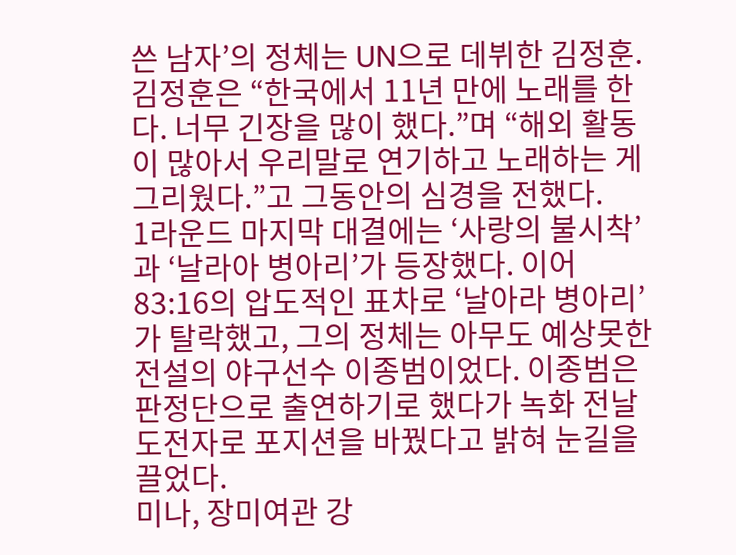쓴 남자’의 정체는 UN으로 데뷔한 김정훈. 김정훈은 “한국에서 11년 만에 노래를 한다. 너무 긴장을 많이 했다.”며 “해외 활동이 많아서 우리말로 연기하고 노래하는 게 그리웠다.”고 그동안의 심경을 전했다.
1라운드 마지막 대결에는 ‘사랑의 불시착’과 ‘날라아 병아리’가 등장했다. 이어 83:16의 압도적인 표차로 ‘날아라 병아리’가 탈락했고, 그의 정체는 아무도 예상못한 전설의 야구선수 이종범이었다. 이종범은 판정단으로 출연하기로 했다가 녹화 전날 도전자로 포지션을 바꿨다고 밝혀 눈길을 끌었다.
미나, 장미여관 강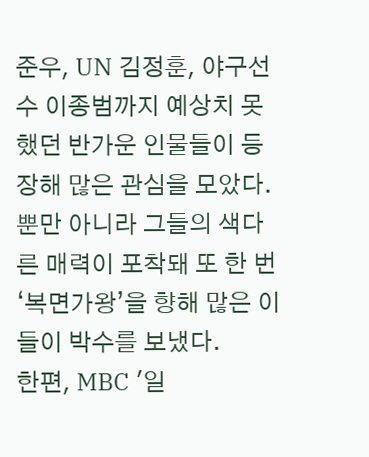준우, UN 김정훈, 야구선수 이종범까지 예상치 못했던 반가운 인물들이 등장해 많은 관심을 모았다. 뿐만 아니라 그들의 색다른 매력이 포착돼 또 한 번 ‘복면가왕’을 향해 많은 이들이 박수를 보냈다.
한편, MBC '일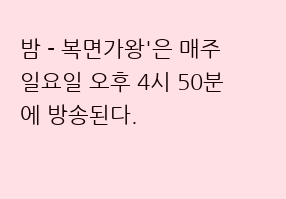밤 - 복면가왕'은 매주 일요일 오후 4시 50분에 방송된다.